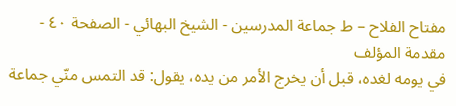مفتاح الفلاح – ط جماعة المدرسين - الشيخ البهائي - الصفحة ٤٠ - مقدمة المؤلف
في يومه لغده، قبل أن يخرج الأمر من يده، يقول: قد التمس منّي جماعة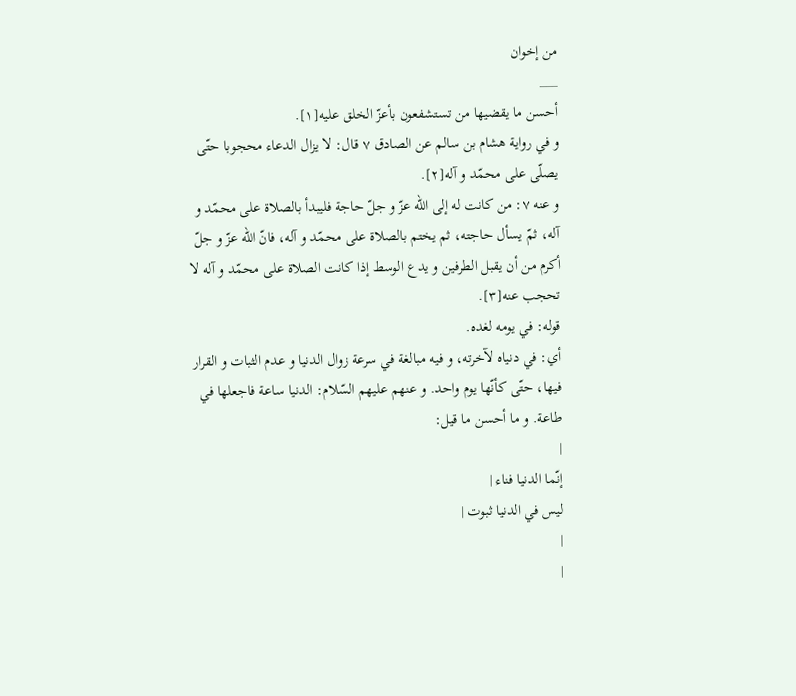من إخوان
___
أحسن ما يقضيها من تستشفعون بأعزّ الخلق عليه[١].
و في رواية هشام بن سالم عن الصادق ٧ قال: لا يزال الدعاء محجوبا حتّى يصلّى على محمّد و آله[٢].
و عنه ٧: من كانت له إلى اللّه عزّ و جلّ حاجة فليبدأ بالصلاة على محمّد و آله، ثمّ يسأل حاجته، ثم يختم بالصلاة على محمّد و آله، فانّ اللّه عزّ و جلّ أكرم من أن يقبل الطرفين و يدع الوسط إذا كانت الصلاة على محمّد و آله لا تحجب عنه[٣].
قوله: في يومه لغده.
أي: في دنياه لآخرته، و فيه مبالغة في سرعة زوال الدنيا و عدم الثبات و القرار فيها، حتّى كأنّها يوم واحد. و عنهم عليهم السّلام: الدنيا ساعة فاجعلها في طاعة. و ما أحسن ما قيل:
|
إنّما الدنيا فناء |
ليس في الدنيا ثبوت |
|
|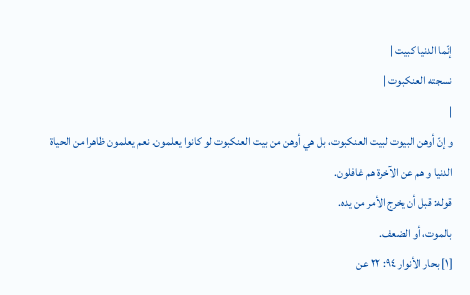إنّما الدنيا كبيت |
نسجته العنكبوت |
|
و إنّ أوهن البيوت لبيت العنكبوت، بل هي أوهن من بيت العنكبوت لو كانوا يعلمون. نعم يعلمون ظاهرا من الحياة الدنيا و هم عن الآخرة هم غافلون.
قوله: قبل أن يخرج الأمر من يده.
بالموت، أو الضعف.
[١] بحار الأنوار ٩٤: ٢٢ عن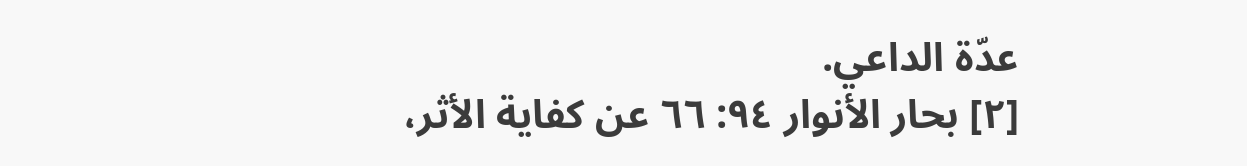عدّة الداعي.
[٢] بحار الأنوار ٩٤: ٦٦ عن كفاية الأثر،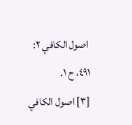اصول الكافي ٢: ٤٩١، ح ١.
[٣] اصول الكافي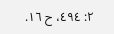٢: ٤٩٤، ح ١٦.